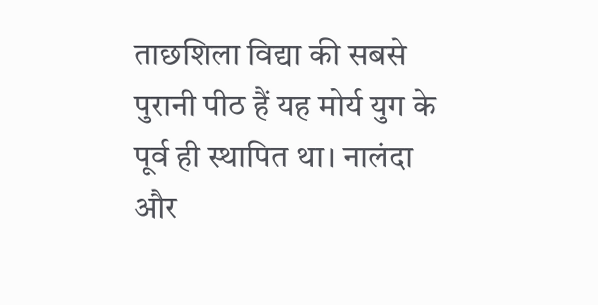ताछशिला विद्या की सबसे पुरानी पीठ हैं यह मोर्य युग के पूर्व ही स्थापित था। नालंदा और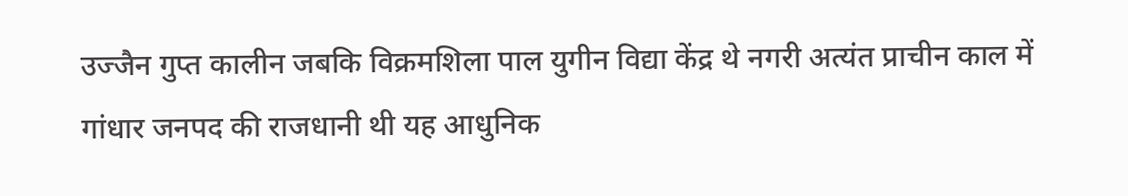उज्जैन गुप्त कालीन जबकि विक्रमशिला पाल युगीन विद्या केंद्र थे नगरी अत्यंत प्राचीन काल में गांधार जनपद की राजधानी थी यह आधुनिक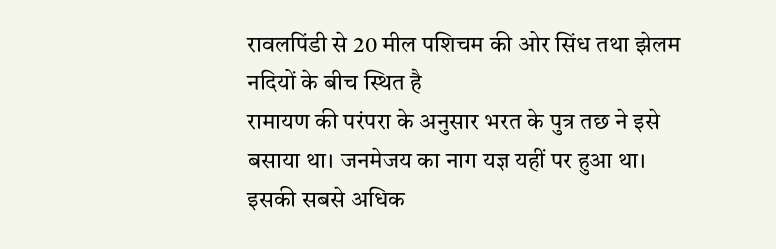रावलपिंडी से 20 मील पशिचम की ओर सिंध तथा झेलम नदियों के बीच स्थित है
रामायण की परंपरा के अनुसार भरत के पुत्र तछ ने इसे बसाया था। जनमेजय का नाग यज्ञ यहीं पर हुआ था। इसकी सबसे अधिक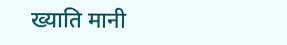ख्याति मानी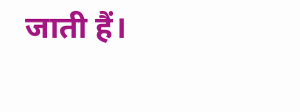जाती हैं।